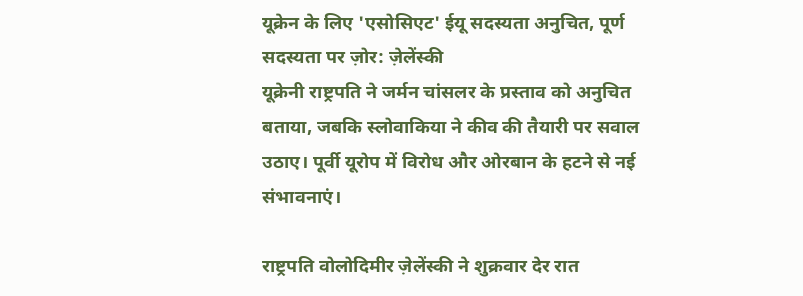यूक्रेन के लिए 'एसोसिएट' ईयू सदस्यता अनुचित, पूर्ण सदस्यता पर ज़ोर: ज़ेलेंस्की
यूक्रेनी राष्ट्रपति ने जर्मन चांसलर के प्रस्ताव को अनुचित बताया, जबकि स्लोवाकिया ने कीव की तैयारी पर सवाल उठाए। पूर्वी यूरोप में विरोध और ओरबान के हटने से नई संभावनाएं।

राष्ट्रपति वोलोदिमीर ज़ेलेंस्की ने शुक्रवार देर रात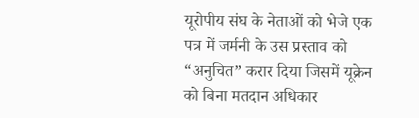यूरोपीय संघ के नेताओं को भेजे एक पत्र में जर्मनी के उस प्रस्ताव को “अनुचित” करार दिया जिसमें यूक्रेन को बिना मतदान अधिकार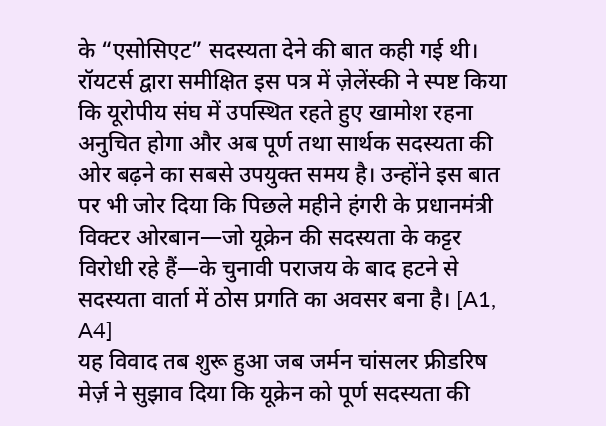के “एसोसिएट” सदस्यता देने की बात कही गई थी। रॉयटर्स द्वारा समीक्षित इस पत्र में ज़ेलेंस्की ने स्पष्ट किया कि यूरोपीय संघ में उपस्थित रहते हुए खामोश रहना अनुचित होगा और अब पूर्ण तथा सार्थक सदस्यता की ओर बढ़ने का सबसे उपयुक्त समय है। उन्होंने इस बात पर भी जोर दिया कि पिछले महीने हंगरी के प्रधानमंत्री विक्टर ओरबान—जो यूक्रेन की सदस्यता के कट्टर विरोधी रहे हैं—के चुनावी पराजय के बाद हटने से सदस्यता वार्ता में ठोस प्रगति का अवसर बना है। [A1, A4]
यह विवाद तब शुरू हुआ जब जर्मन चांसलर फ्रीडरिष मेर्ज़ ने सुझाव दिया कि यूक्रेन को पूर्ण सदस्यता की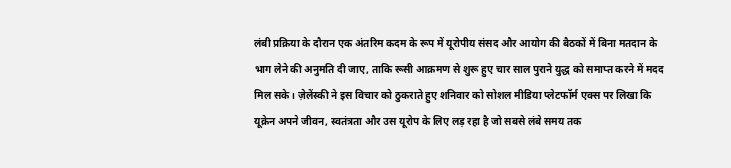लंबी प्रक्रिया के दौरान एक अंतरिम कदम के रूप में यूरोपीय संसद और आयोग की बैठकों में बिना मतदान के भाग लेने की अनुमति दी जाए, ताकि रूसी आक्रमण से शुरू हुए चार साल पुराने युद्ध को समाप्त करने में मदद मिल सके। ज़ेलेंस्की ने इस विचार को ठुकराते हुए शनिवार को सोशल मीडिया प्लेटफॉर्म एक्स पर लिखा कि यूक्रेन अपने जीवन, स्वतंत्रता और उस यूरोप के लिए लड़ रहा है जो सबसे लंबे समय तक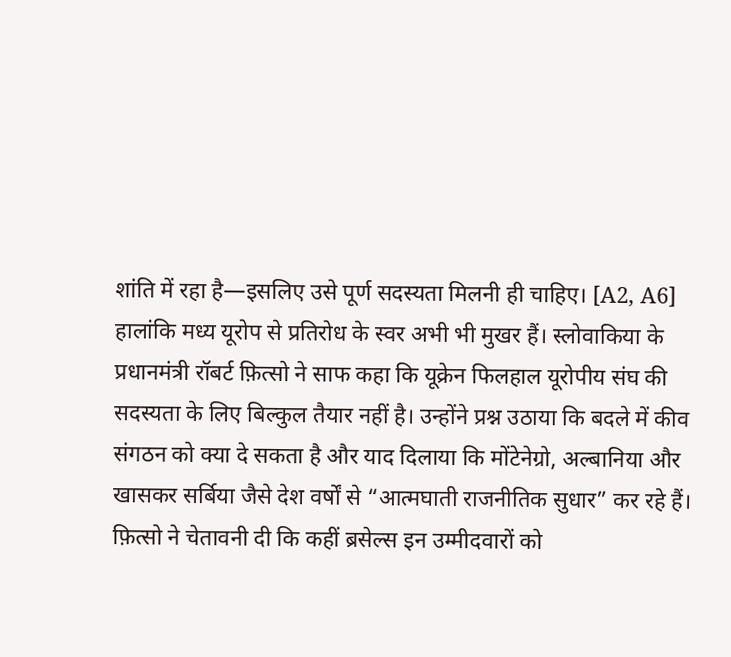शांति में रहा है—इसलिए उसे पूर्ण सदस्यता मिलनी ही चाहिए। [A2, A6]
हालांकि मध्य यूरोप से प्रतिरोध के स्वर अभी भी मुखर हैं। स्लोवाकिया के प्रधानमंत्री रॉबर्ट फ़ित्सो ने साफ कहा कि यूक्रेन फिलहाल यूरोपीय संघ की सदस्यता के लिए बिल्कुल तैयार नहीं है। उन्होंने प्रश्न उठाया कि बदले में कीव संगठन को क्या दे सकता है और याद दिलाया कि मोंटेनेग्रो, अल्बानिया और खासकर सर्बिया जैसे देश वर्षों से “आत्मघाती राजनीतिक सुधार” कर रहे हैं। फ़ित्सो ने चेतावनी दी कि कहीं ब्रसेल्स इन उम्मीदवारों को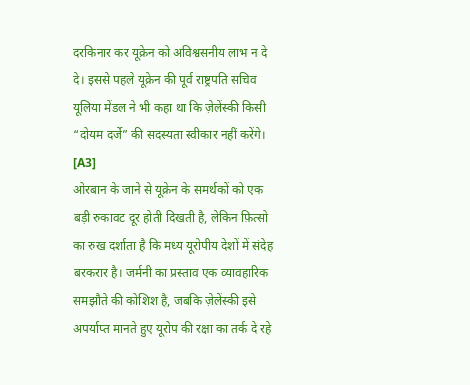दरकिनार कर यूक्रेन को अविश्वसनीय लाभ न दे दे। इससे पहले यूक्रेन की पूर्व राष्ट्रपति सचिव यूलिया मेंडल ने भी कहा था कि ज़ेलेंस्की किसी “दोयम दर्जे” की सदस्यता स्वीकार नहीं करेंगे। [A3]
ओरबान के जाने से यूक्रेन के समर्थकों को एक बड़ी रुकावट दूर होती दिखती है, लेकिन फ़ित्सो का रुख दर्शाता है कि मध्य यूरोपीय देशों में संदेह बरकरार है। जर्मनी का प्रस्ताव एक व्यावहारिक समझौते की कोशिश है, जबकि ज़ेलेंस्की इसे अपर्याप्त मानते हुए यूरोप की रक्षा का तर्क दे रहे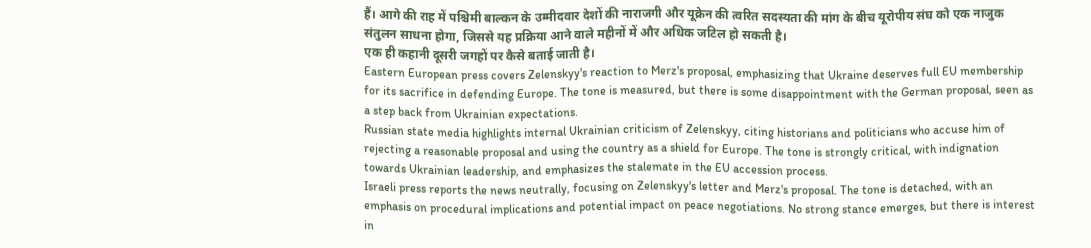हैं। आगे की राह में पश्चिमी बाल्कन के उम्मीदवार देशों की नाराजगी और यूक्रेन की त्वरित सदस्यता की मांग के बीच यूरोपीय संघ को एक नाजुक संतुलन साधना होगा, जिससे यह प्रक्रिया आने वाले महीनों में और अधिक जटिल हो सकती है।
एक ही कहानी दूसरी जगहों पर कैसे बताई जाती है।
Eastern European press covers Zelenskyy's reaction to Merz's proposal, emphasizing that Ukraine deserves full EU membership for its sacrifice in defending Europe. The tone is measured, but there is some disappointment with the German proposal, seen as a step back from Ukrainian expectations.
Russian state media highlights internal Ukrainian criticism of Zelenskyy, citing historians and politicians who accuse him of rejecting a reasonable proposal and using the country as a shield for Europe. The tone is strongly critical, with indignation towards Ukrainian leadership, and emphasizes the stalemate in the EU accession process.
Israeli press reports the news neutrally, focusing on Zelenskyy's letter and Merz's proposal. The tone is detached, with an emphasis on procedural implications and potential impact on peace negotiations. No strong stance emerges, but there is interest in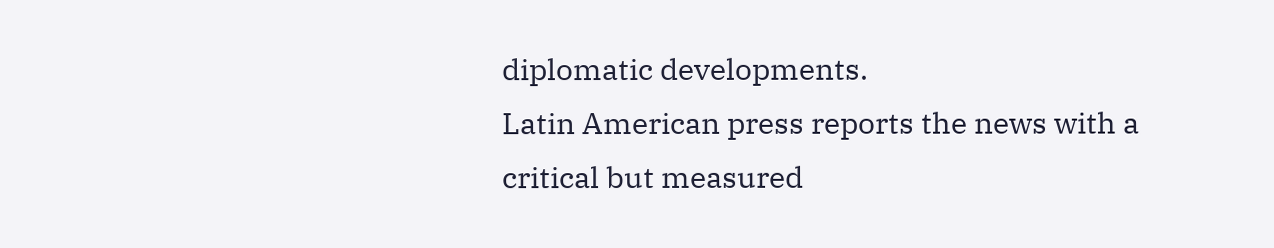diplomatic developments.
Latin American press reports the news with a critical but measured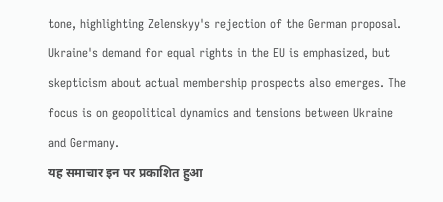tone, highlighting Zelenskyy's rejection of the German proposal. Ukraine's demand for equal rights in the EU is emphasized, but skepticism about actual membership prospects also emerges. The focus is on geopolitical dynamics and tensions between Ukraine and Germany.
यह समाचार इन पर प्रकाशित हुआ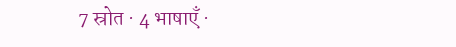7 स्रोत · 4 भाषाएँ ·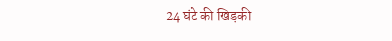24 घंटे की खिड़की